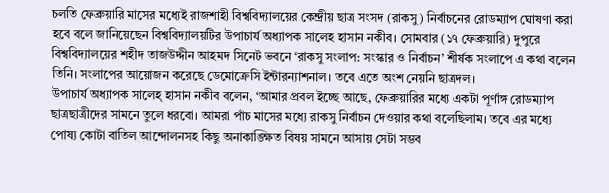চলতি ফেব্রুয়ারি মাসের মধ্যেই রাজশাহী বিশ্ববিদ্যালয়ের কেন্দ্রীয় ছাত্র সংসদ (রাকসু) নির্বাচনের রোডম্যাপ ঘোষণা করা হবে বলে জানিয়েছেন বিশ্ববিদ্যালয়টির উপাচার্য অধ্যাপক সালেহ হাসান নকীব। সোমবার (১৭ ফেব্রুয়ারি) দুপুরে বিশ্ববিদ্যালয়ের শহীদ তাজউদ্দীন আহমদ সিনেট ভবনে ‘রাকসু সংলাপ: সংস্কার ও নির্বাচন’ শীর্ষক সংলাপে এ কথা বলেন তিনি। সংলাপের আয়োজন করেছে ডেমোক্রেসি ইন্টারন্যাশনাল। তবে এতে অংশ নেয়নি ছাত্রদল।
উপাচার্য অধ্যাপক সালেহ্ হাসান নকীব বলেন, ‘আমার প্রবল ইচ্ছে আছে, ফেব্রুয়ারির মধ্যে একটা পূর্ণাঙ্গ রোডম্যাপ ছাত্রছাত্রীদের সামনে তুলে ধরবো। আমরা পাঁচ মাসের মধ্যে রাকসু নির্বাচন দেওয়ার কথা বলেছিলাম। তবে এর মধ্যে পোষ্য কোটা বাতিল আন্দোলনসহ কিছু অনাকাঙ্ক্ষিত বিষয় সামনে আসায় সেটা সম্ভব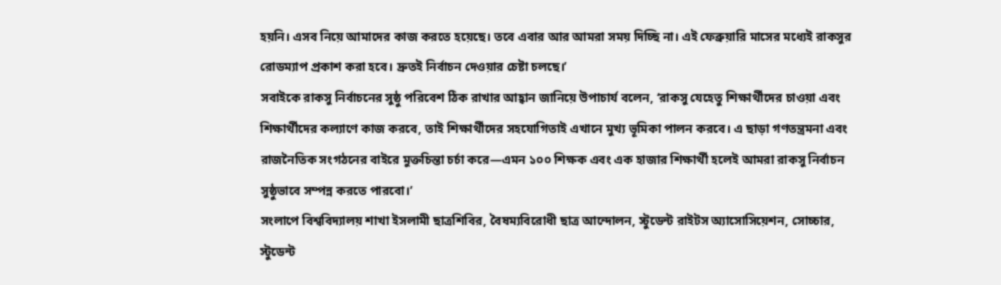হয়নি। এসব নিয়ে আমাদের কাজ করতে হয়েছে। তবে এবার আর আমরা সময় দিচ্ছি না। এই ফেব্রুয়ারি মাসের মধ্যেই রাকসুর রোডম্যাপ প্রকাশ করা হবে। দ্রুতই নির্বাচন দেওয়ার চেষ্টা চলছে।’
সবাইকে রাকসু নির্বাচনের সুষ্ঠু পরিবেশ ঠিক রাখার আহ্বান জানিয়ে উপাচার্য বলেন, ‘রাকসু যেহেতু শিক্ষার্থীদের চাওয়া এবং শিক্ষার্থীদের কল্যাণে কাজ করবে, তাই শিক্ষার্থীদের সহযোগিতাই এখানে মুখ্য ভূমিকা পালন করবে। এ ছাড়া গণতন্ত্রমনা এবং রাজনৈতিক সংগঠনের বাইরে মুক্তচিন্তা চর্চা করে—এমন ১০০ শিক্ষক এবং এক হাজার শিক্ষার্থী হলেই আমরা রাকসু নির্বাচন সুষ্ঠুভাবে সম্পন্ন করতে পারবো।’
সংলাপে বিশ্ববিদ্যালয় শাখা ইসলামী ছাত্রশিবির, বৈষম্যবিরোধী ছাত্র আন্দোলন, স্টুডেন্ট রাইটস অ্যাসোসিয়েশন, সোচ্চার, স্টুডেন্ট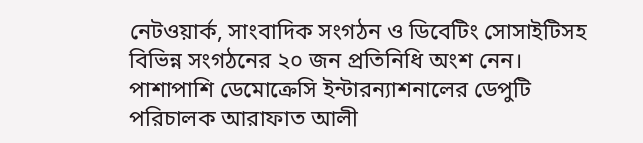নেটওয়ার্ক, সাংবাদিক সংগঠন ও ডিবেটিং সোসাইটিসহ বিভিন্ন সংগঠনের ২০ জন প্রতিনিধি অংশ নেন। পাশাপাশি ডেমোক্রেসি ইন্টারন্যাশনালের ডেপুটি পরিচালক আরাফাত আলী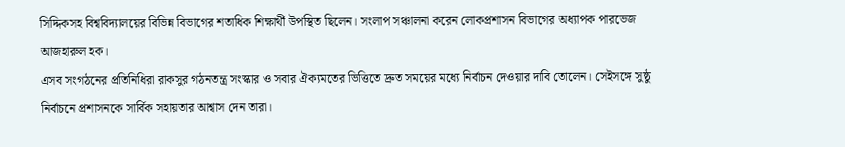সিদ্দিকসহ বিশ্ববিদ্যালয়ের বিভিন্ন বিভাগের শতাধিক শিক্ষার্থী উপস্থিত ছিলেন। সংলাপ সঞ্চালনা করেন লোকপ্রশাসন বিভাগের অধ্যাপক পারভেজ আজহারুল হক।
এসব সংগঠনের প্রতিনিধিরা রাকসুর গঠনতন্ত্র সংস্কার ও সবার ঐক্যমতের ভিত্তিতে দ্রুত সময়ের মধ্যে নির্বাচন দেওয়ার দাবি তোলেন। সেইসঙ্গে সুষ্ঠু নির্বাচনে প্রশাসনকে সার্বিক সহায়তার আশ্বাস দেন তারা।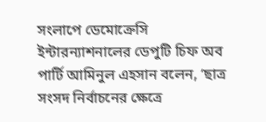সংলাপে ডেমোক্রেসি ইন্টারন্যাশনালের ডেপুটি চিফ অব পার্টি আমিনুল এহসান বলেন, ‘ছাত্র সংসদ নির্বাচনের ক্ষেত্রে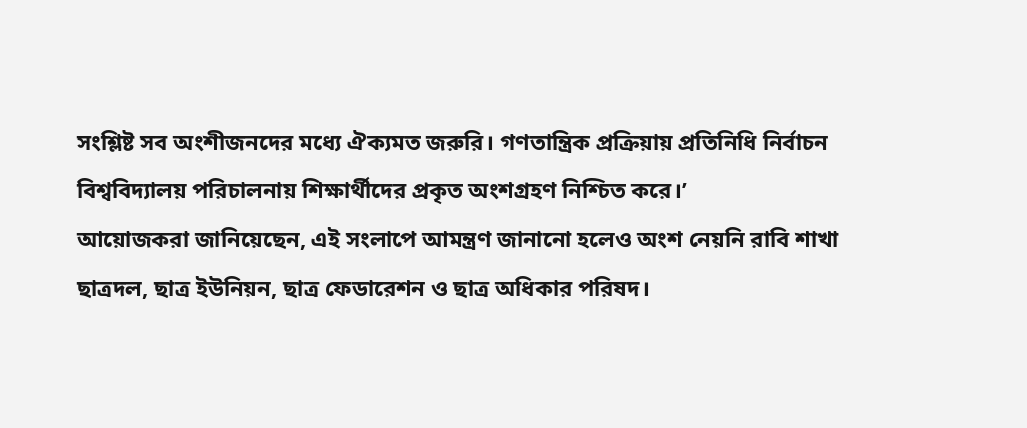সংশ্লিষ্ট সব অংশীজনদের মধ্যে ঐক্যমত জরুরি। গণতান্ত্রিক প্রক্রিয়ায় প্রতিনিধি নির্বাচন বিশ্ববিদ্যালয় পরিচালনায় শিক্ষার্থীদের প্রকৃত অংশগ্রহণ নিশ্চিত করে।’
আয়োজকরা জানিয়েছেন, এই সংলাপে আমন্ত্রণ জানানো হলেও অংশ নেয়নি রাবি শাখা ছাত্রদল, ছাত্র ইউনিয়ন, ছাত্র ফেডারেশন ও ছাত্র অধিকার পরিষদ।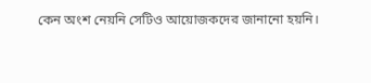কেন অংশ নেয়নি সেটিও আয়োজকদের জানানো হয়নি।